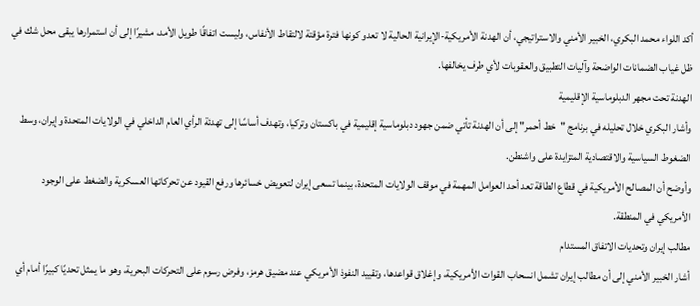أكد اللواء محمد البكري، الخبير الأمني والاستراتيجي، أن الهدنة الأمريكية-الإيرانية الحالية لا تعدو كونها فترة مؤقتة لالتقاط الأنفاس، وليست اتفاقًا طويل الأمد، مشيرًا إلى أن استمرارها يبقى محل شك في ظل غياب الضمانات الواضحة وآليات التطبيق والعقوبات لأي طرف يخالفها.
الهدنة تحت مجهر الدبلوماسية الإقليمية
وأشار البكري خلال تحليله في برنامج "خط أحمر" إلى أن الهدنة تأتي ضمن جهود دبلوماسية إقليمية في باكستان وتركيا، وتهدف أساسًا إلى تهدئة الرأي العام الداخلي في الولايات المتحدة وإيران، وسط الضغوط السياسية والاقتصادية المتزايدة على واشنطن.
وأوضح أن المصالح الأمريكية في قطاع الطاقة تعد أحد العوامل المهمة في موقف الولايات المتحدة، بينما تسعى إيران لتعويض خسائرها ورفع القيود عن تحركاتها العسكرية والضغط على الوجود الأمريكي في المنطقة.
مطالب إيران وتحديات الاتفاق المستدام
أشار الخبير الأمني إلى أن مطالب إيران تشمل انسحاب القوات الأمريكية، وإغلاق قواعدها، وتقييد النفوذ الأمريكي عند مضيق هرمز، وفرض رسوم على التحركات البحرية، وهو ما يمثل تحديًا كبيرًا أمام أي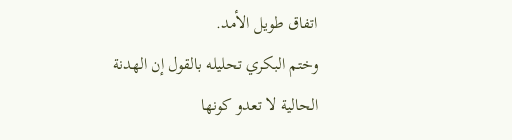اتفاق طويل الأمد.
وختم البكري تحليله بالقول إن الهدنة الحالية لا تعدو كونها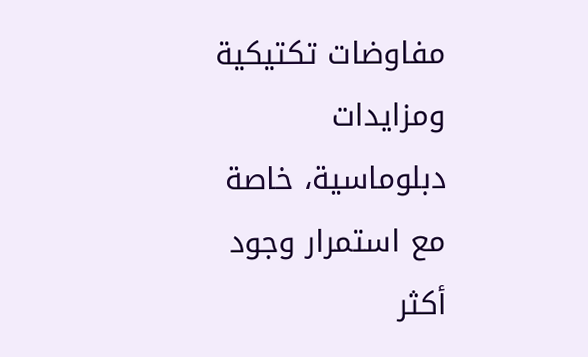مفاوضات تكتيكية ومزايدات دبلوماسية، خاصة مع استمرار وجود أكثر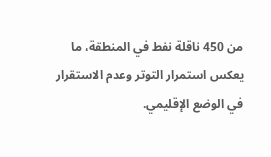من 450 ناقلة نفط في المنطقة، ما يعكس استمرار التوتر وعدم الاستقرار في الوضع الإقليمي.